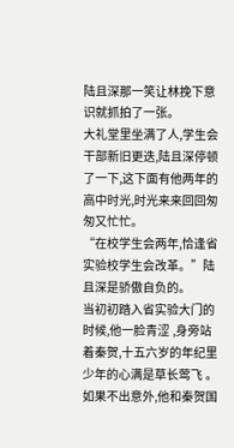陆且深那一笑让林挽下意识就抓拍了一张。
大礼堂里坐满了人,学生会干部新旧更迭,陆且深停顿了一下,这下面有他两年的高中时光,时光来来回回匆匆又忙忙。
“在校学生会两年,恰逢省实验校学生会改革。”陆且深是骄傲自负的。
当初初踏入省实验大门的时候,他一脸青涩 ,身旁站着秦贺,十五六岁的年纪里少年的心满是草长莺飞 。
如果不出意外,他和秦贺国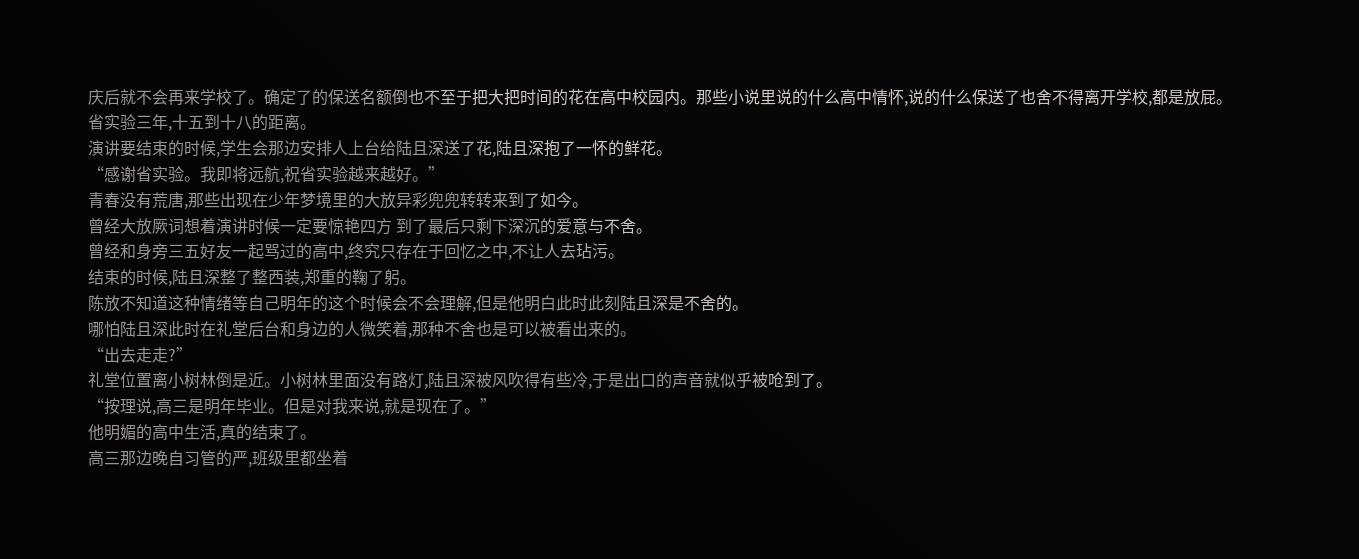庆后就不会再来学校了。确定了的保送名额倒也不至于把大把时间的花在高中校园内。那些小说里说的什么高中情怀,说的什么保送了也舍不得离开学校,都是放屁。
省实验三年,十五到十八的距离。
演讲要结束的时候,学生会那边安排人上台给陆且深送了花,陆且深抱了一怀的鲜花。
“感谢省实验。我即将远航,祝省实验越来越好。”
青春没有荒唐,那些出现在少年梦境里的大放异彩兜兜转转来到了如今。
曾经大放厥词想着演讲时候一定要惊艳四方 到了最后只剩下深沉的爱意与不舍。
曾经和身旁三五好友一起骂过的高中,终究只存在于回忆之中,不让人去玷污。
结束的时候,陆且深整了整西装,郑重的鞠了躬。
陈放不知道这种情绪等自己明年的这个时候会不会理解,但是他明白此时此刻陆且深是不舍的。
哪怕陆且深此时在礼堂后台和身边的人微笑着,那种不舍也是可以被看出来的。
“出去走走?”
礼堂位置离小树林倒是近。小树林里面没有路灯,陆且深被风吹得有些冷,于是出口的声音就似乎被呛到了。
“按理说,高三是明年毕业。但是对我来说,就是现在了。”
他明媚的高中生活,真的结束了。
高三那边晚自习管的严,班级里都坐着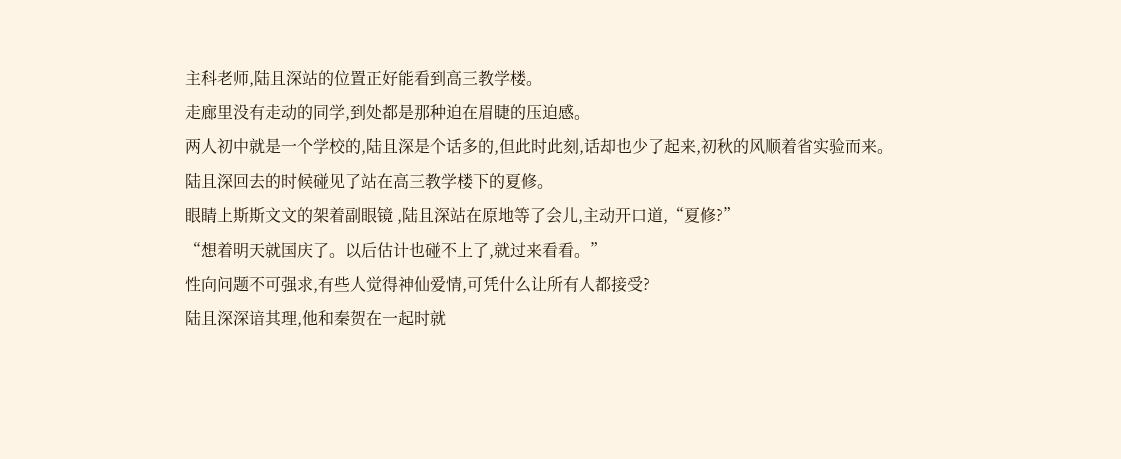主科老师,陆且深站的位置正好能看到高三教学楼。
走廊里没有走动的同学,到处都是那种迫在眉睫的压迫感。
两人初中就是一个学校的,陆且深是个话多的,但此时此刻,话却也少了起来,初秋的风顺着省实验而来。
陆且深回去的时候碰见了站在高三教学楼下的夏修。
眼睛上斯斯文文的架着副眼镜 ,陆且深站在原地等了会儿,主动开口道,“夏修?”
“想着明天就国庆了。以后估计也碰不上了,就过来看看。”
性向问题不可强求,有些人觉得神仙爱情,可凭什么让所有人都接受?
陆且深深谙其理,他和秦贺在一起时就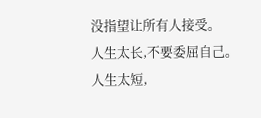没指望让所有人接受。
人生太长,不要委屈自己。
人生太短,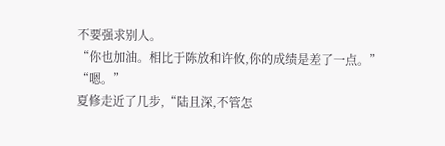不要强求别人。
“你也加油。相比于陈放和许攸,你的成绩是差了一点。”
“嗯。”
夏修走近了几步,“陆且深,不管怎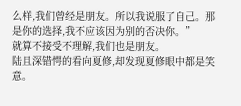么样,我们曾经是朋友。所以我说服了自己。那是你的选择,我不应该因为别的否决你。”
就算不接受不理解,我们也是朋友。
陆且深错愕的看向夏修,却发现夏修眼中都是笑意。